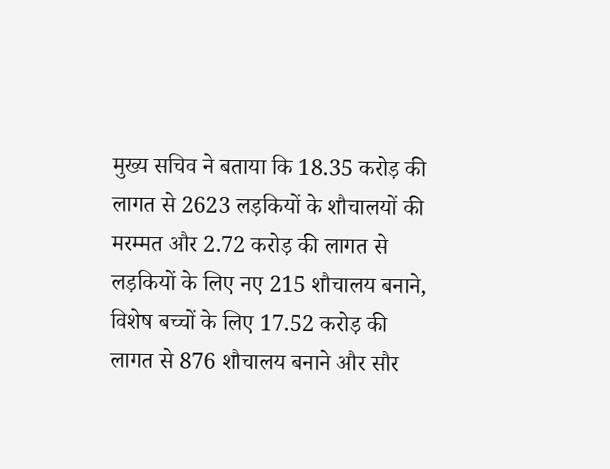मुख्य सचिव ने बताया कि 18.35 करोड़ की लागत से 2623 लड़कियों के शौचालयों की मरम्मत और 2.72 करोड़ की लागत से लड़कियों के लिए नए 215 शौचालय बनाने, विशेष बच्चों के लिए 17.52 करोड़ की लागत से 876 शौचालय बनाने और सौर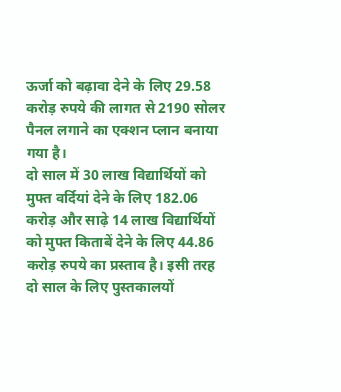ऊर्जा को बढ़ावा देने के लिए 29.58 करोड़ रुपये की लागत से 2190 सोलर पैनल लगाने का एक्शन प्लान बनाया गया है।
दो साल में 30 लाख विद्यार्थियों को मुफ्त वर्दियां देने के लिए 182.06 करोड़ और साढ़े 14 लाख विद्यार्थियों को मुफ्त किताबें देने के लिए 44.86 करोड़ रुपये का प्रस्ताव है। इसी तरह दो साल के लिए पुस्तकालयों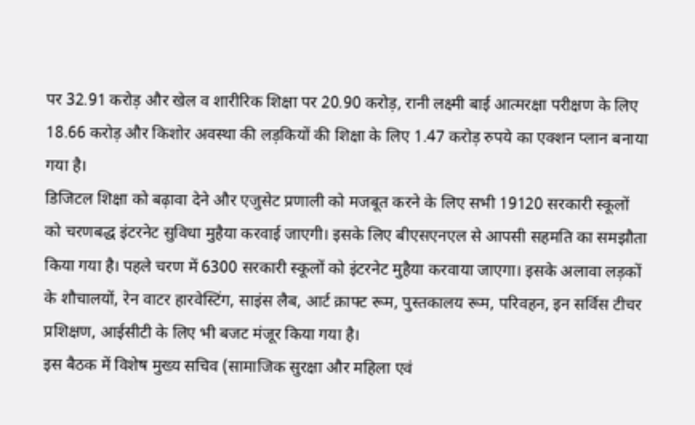पर 32.91 करोड़ और खेल व शारीरिक शिक्षा पर 20.90 करोड़, रानी लक्ष्मी बाई आत्मरक्षा परीक्षण के लिए 18.66 करोड़ और किशोर अवस्था की लड़कियों की शिक्षा के लिए 1.47 करोड़ रुपये का एक्शन प्लान बनाया गया है।
डिजिटल शिक्षा को बढ़ावा देने और एजुसेट प्रणाली को मजबूत करने के लिए सभी 19120 सरकारी स्कूलों को चरणबद्ध इंटरनेट सुविधा मुहैया करवाई जाएगी। इसके लिए बीएसएनएल से आपसी सहमति का समझौता किया गया है। पहले चरण में 6300 सरकारी स्कूलों को इंटरनेट मुहैया करवाया जाएगा। इसके अलावा लड़कों के शौचालयों, रेन वाटर हारवेस्टिंग, साइंस लैब, आर्ट क्राफ्ट रूम, पुस्तकालय रूम, परिवहन, इन सर्विस टीचर प्रशिक्षण, आईसीटी के लिए भी बजट मंजूर किया गया है।
इस बैठक में विशेष मुख्य सचिव (सामाजिक सुरक्षा और महिला एवं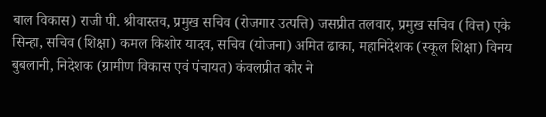बाल विकास) राजी पी. श्रीवास्तव, प्रमुख सचिव (रोजगार उत्पत्ति) जसप्रीत तलवार, प्रमुख सचिव (वित्त) एके सिन्हा, सचिव (शिक्षा) कमल किशोर यादव, सचिव (योजना) अमित ढाका, महानिदेशक (स्कूल शिक्षा) विनय बुबलानी, निदेशक (ग्रामीण विकास एवं पंचायत) कंवलप्रीत कौर ने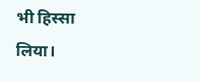भी हिस्सा लिया।